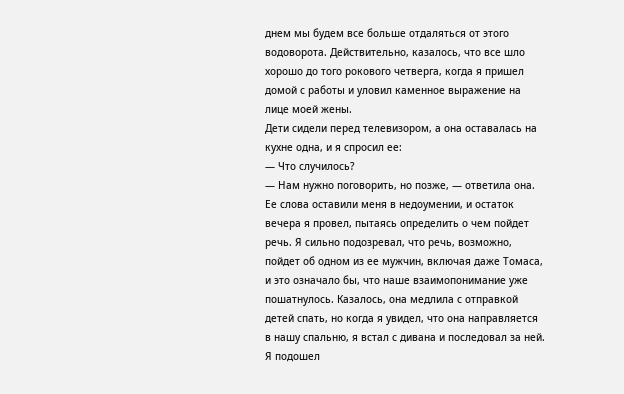днем мы будем все больше отдаляться от этого водоворота. Действительно, казалось, что все шло хорошо до того рокового четверга, когда я пришел домой с работы и уловил каменное выражение на лице моей жены.
Дети сидели перед телевизором, а она оставалась на кухне одна, и я спросил ее:
— Что случилось?
— Нам нужно поговорить, но позже, — ответила она.
Ее слова оставили меня в недоумении, и остаток вечера я провел, пытаясь определить о чем пойдет речь. Я сильно подозревал, что речь, возможно, пойдет об одном из ее мужчин, включая даже Томаса, и это означало бы, что наше взаимопонимание уже пошатнулось. Казалось, она медлила с отправкой детей спать, но когда я увидел, что она направляется в нашу спальню, я встал с дивана и последовал за ней.
Я подошел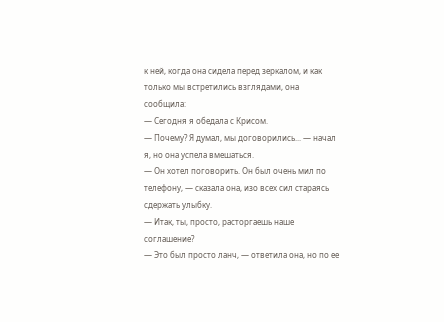к ней, когда она сидела перед зеркалом, и как только мы встретились взглядами, она сообщила:
— Сегодня я обедала с Крисом.
— Почему? Я думал, мы договорились... — начал я, но она успела вмешаться.
— Он хотел поговорить. Он был очень мил по телефону, — сказала она, изо всех сил стараясь сдержать улыбку.
— Итак, ты, просто, расторгаешь наше соглашение?
— Это был просто ланч, — ответила она, но по ее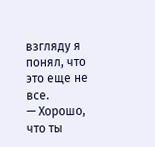взгляду я понял, что это еще не все.
— Хорошо, что ты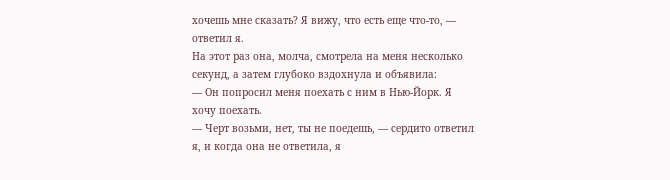хочешь мне сказать? Я вижу, что есть еще что-то, — ответил я.
На этот раз она, молча, смотрела на меня несколько секунд, а затем глубоко вздохнула и объявила:
— Он попросил меня поехать с ним в Нью-Йорк. Я хочу поехать.
— Черт возьми, нет, ты не поедешь, — сердито ответил я, и когда она не ответила, я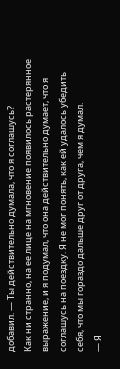добавил. — Ты действительно думала, что я соглашусь?
Как ни странно, на ее лице на мгновение появилось растерянное выражение, и я подумал, что она действительно думает, что я соглашусь на поездку. Я не мог понять, как ей удалось убедить себя, что мы гораздо дальше друг от друга, чем я думал.
— Я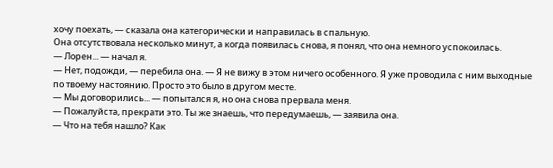хочу поехать, — сказала она категорически и направилась в спальную.
Она отсутствовала несколько минут, а когда появилась снова, я понял, что она немного успокоилась.
— Лорен... — начал я.
— Нет, подожди, — перебила она. — Я не вижу в этом ничего особенного. Я уже проводила с ним выходные по твоему настоянию. Просто это было в другом месте.
— Мы договорились... — попытался я, но она снова прервала меня.
— Пожалуйста, прекрати это. Ты же знаешь, что передумаешь, — заявила она.
— Что на тебя нашло? Как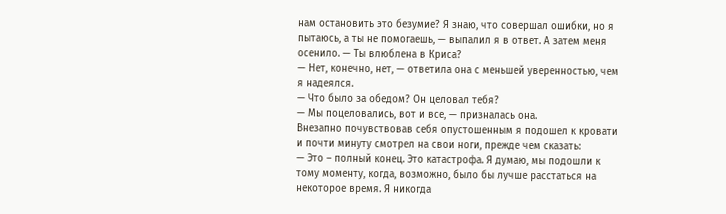нам остановить это безумие? Я знаю, что совершал ошибки, но я пытаюсь, а ты не помогаешь, — выпалил я в ответ. А затем меня осенило. — Ты влюблена в Криса?
— Нет, конечно, нет, — ответила она с меньшей уверенностью, чем я надеялся.
— Что было за обедом? Он целовал тебя?
— Мы поцеловались, вот и все, — призналась она.
Внезапно почувствовав себя опустошенным я подошел к кровати и почти минуту смотрел на свои ноги, прежде чем сказать:
— Это – полный конец. Это катастрофа. Я думаю, мы подошли к тому моменту, когда, возможно, было бы лучше расстаться на некоторое время. Я никогда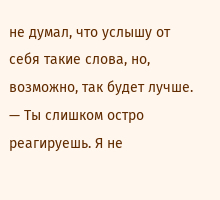не думал, что услышу от себя такие слова, но, возможно, так будет лучше.
— Ты слишком остро реагируешь. Я не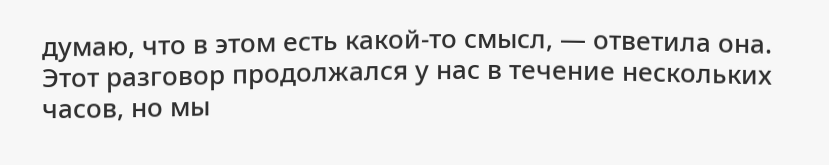думаю, что в этом есть какой-то смысл, — ответила она.
Этот разговор продолжался у нас в течение нескольких часов, но мы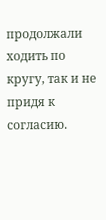продолжали ходить по кругу, так и не придя к согласию.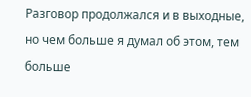Разговор продолжался и в выходные, но чем больше я думал об этом, тем больше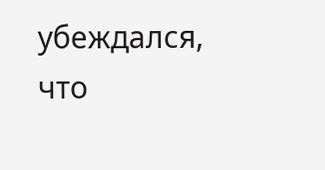убеждался, что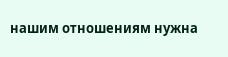нашим отношениям нужна